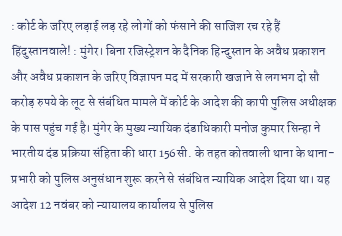: कोर्ट के जरिए लड़ाई लड़ रहे लोगों को फंसाने की साजिश रच रहे हैं हिंदुस्तानवाले! : मुंगेर। बिना रजिस्ट्रेशन के दैनिक हिन्दुस्तान के अवैध प्रकाशन और अवैध प्रकाशन के जरिए विज्ञापन मद में सरकारी खजाने से लगभग दो सौ करोड़ रुपये के लूट से संबंधित मामले में कोर्ट के आदेश की कापी पुलिस अधीक्षक के पास पहुंच गई है। मुंगेर के मुख्य न्यायिक दंडाधिकारी मनोज कुमार सिन्हा ने भारतीय दंड प्रक्रिया संहिता की धारा 156सी. के तहत कोतवाली थाना के थाना-प्रभारी को पुलिस अनुसंधान शुरू करने से संबंधित न्यायिक आदेश दिया था। यह आदेश 12 नवंबर को न्यायालय कार्यालय से पुलिस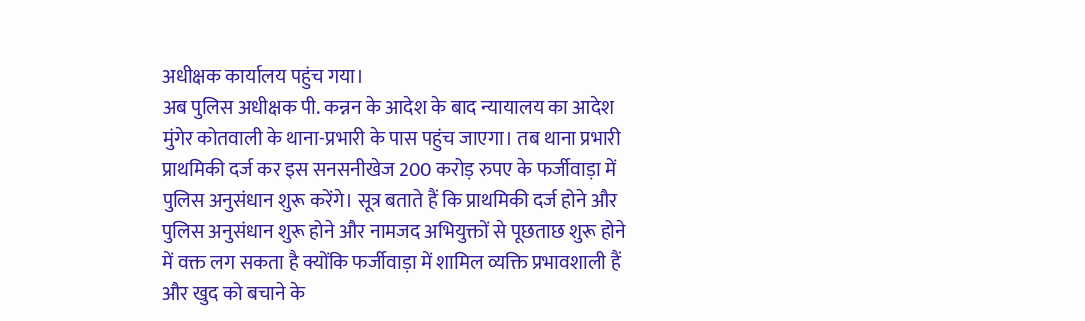अधीक्षक कार्यालय पहुंच गया।
अब पुलिस अधीक्षक पी. कन्नन के आदेश के बाद न्यायालय का आदेश मुंगेर कोतवाली के थाना-प्रभारी के पास पहुंच जाएगा। तब थाना प्रभारी प्राथमिकी दर्ज कर इस सनसनीखेज 200 करोड़ रुपए के फर्जीवाड़ा में पुलिस अनुसंधान शुरू करेंगे। सूत्र बताते हैं कि प्राथमिकी दर्ज होने और पुलिस अनुसंधान शुरू होने और नामजद अभियुक्तों से पूछताछ शुरू होने में वक्त लग सकता है क्योंकि फर्जीवाड़ा में शामिल व्यक्ति प्रभावशाली हैं और खुद को बचाने के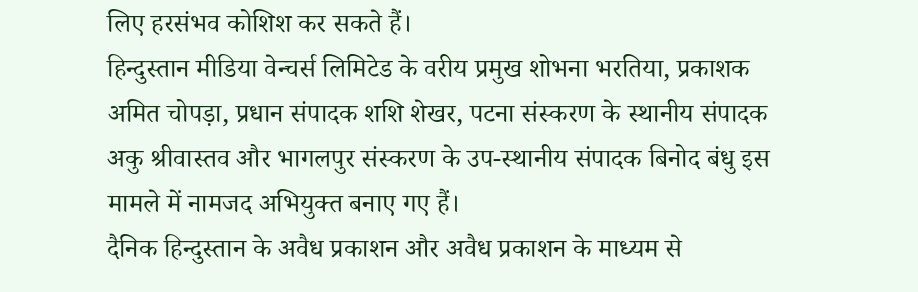लिए हरसंभव कोशिश कर सकते हैं।
हिन्दुस्तान मीडिया वेन्चर्स लिमिटेड के वरीय प्रमुख शोभना भरतिया, प्रकाशक अमित चोपड़ा, प्रधान संपादक शशि शेखर, पटना संस्करण के स्थानीय संपादक अकु श्रीवास्तव और भागलपुर संस्करण के उप-स्थानीय संपादक बिनोद बंधु इस मामले में नामजद अभियुक्त बनाए गए हैं।
दैनिक हिन्दुस्तान के अवैध प्रकाशन और अवैध प्रकाशन के माध्यम से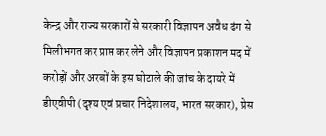केन्द्र और राज्य सरकारों से सरकारी विज्ञापन अवैध ढंग से मिलीभगत कर प्राप्त कर लेने और विज्ञापन प्रकाशन मद में करोड़ों और अरबों के इस घोटाले की जांच के दायरे में डीएवीपी (दृश्य एवं प्रचार निदेशालय, भारत सरकार), प्रेस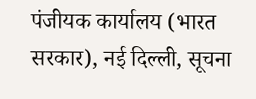पंजीयक कार्यालय (भारत सरकार), नई दिल्ली, सूचना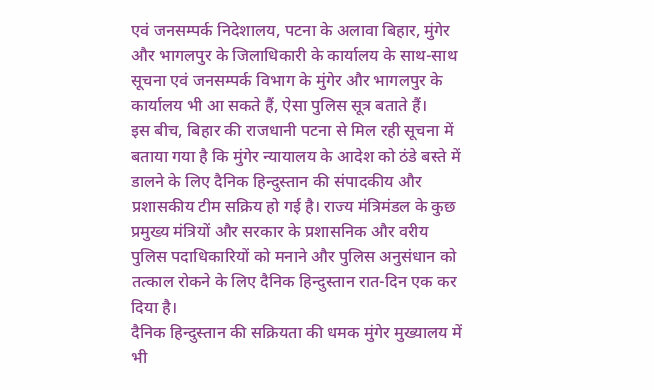एवं जनसम्पर्क निदेशालय, पटना के अलावा बिहार, मुंगेर और भागलपुर के जिलाधिकारी के कार्यालय के साथ-साथ सूचना एवं जनसम्पर्क विभाग के मुंगेर और भागलपुर के कार्यालय भी आ सकते हैं, ऐसा पुलिस सूत्र बताते हैं।
इस बीच, बिहार की राजधानी पटना से मिल रही सूचना में बताया गया है कि मुंगेर न्यायालय के आदेश को ठंडे बस्ते में डालने के लिए दैनिक हिन्दुस्तान की संपादकीय और प्रशासकीय टीम सक्रिय हो गई है। राज्य मंत्रिमंडल के कुछ प्रमुख्य मंत्रियों और सरकार के प्रशासनिक और वरीय पुलिस पदाधिकारियों को मनाने और पुलिस अनुसंधान को तत्काल रोकने के लिए दैनिक हिन्दुस्तान रात-दिन एक कर दिया है।
दैनिक हिन्दुस्तान की सक्रियता की धमक मुंगेर मुख्यालय में भी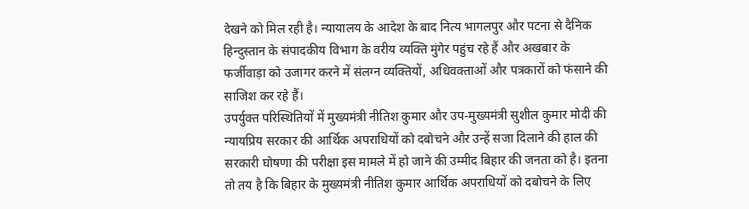देखने को मिल रही है। न्यायालय के आदेश के बाद नित्य भागलपुर और पटना से दैनिक हिन्दुस्तान के संपादकीय विभाग के वरीय व्यक्ति मुंगेर पहुंच रहे हैं और अखबार के फर्जीवाड़ा को उजागर करने में संलग्न व्यक्तियों, अधिवक्ताओं और पत्रकारों को फंसाने की साजिश कर रहे हैं।
उपर्युक्त परिस्थितियों में मुख्यमंत्री नीतिश कुमार और उप-मुख्यमंत्री सुशील कुमार मोदी की न्यायप्रिय सरकार की आर्थिक अपराधियों को दबोचने और उन्हें सजा दिलाने की हाल की सरकारी घोषणा की परीक्षा इस मामले में हो जाने की उम्मीद बिहार की जनता को है। इतना तो तय है कि बिहार के मुख्यमंत्री नीतिश कुमार आर्थिक अपराधियों को दबोचने के लिए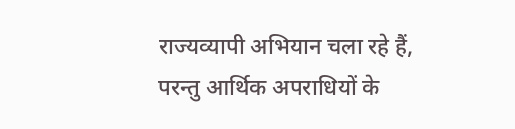राज्यव्यापी अभियान चला रहे हैं, परन्तु आर्थिक अपराधियों के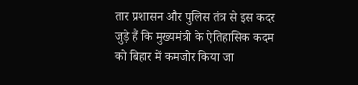तार प्रशासन और पुलिस तंत्र से इस कदर जुड़े हैं कि मुख्यमंत्री के ऐतिहासिक कदम को बिहार में कमजोर किया जा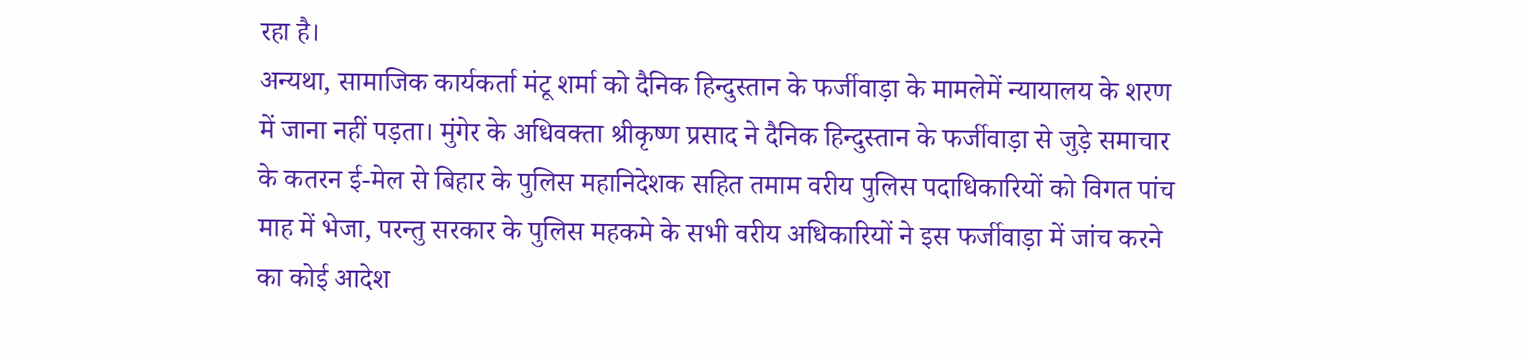रहा है।
अन्यथा, सामाजिक कार्यकर्ता मंटू शर्मा को दैनिक हिन्दुस्तान के फर्जीवाड़ा के मामलेमें न्यायालय के शरण में जाना नहीं पड़ता। मुंगेर के अधिवक्ता श्रीकृष्ण प्रसाद ने दैनिक हिन्दुस्तान के फर्जीवाड़ा से जुड़े समाचार के कतरन ई-मेल से बिहार के पुलिस महानिदेशक सहित तमाम वरीय पुलिस पदाधिकारियों को विगत पांच माह में भेजा, परन्तु सरकार के पुलिस महकमे के सभी वरीय अधिकारियों ने इस फर्जीवाड़ा में जांच करने का कोई आदेश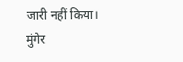जारी नहीं किया।
मुंगेर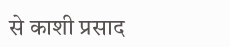से काशी प्रसाद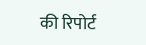की रिपोर्ट